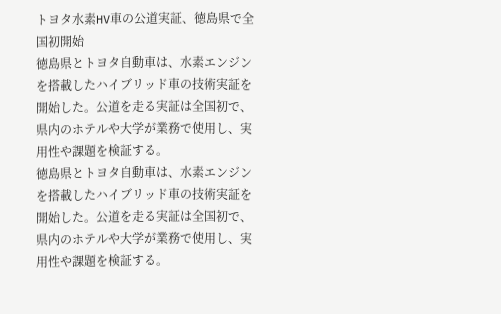トヨタ水素HV車の公道実証、徳島県で全国初開始
徳島県とトヨタ自動車は、水素エンジンを搭載したハイブリッド車の技術実証を開始した。公道を走る実証は全国初で、県内のホテルや大学が業務で使用し、実用性や課題を検証する。
徳島県とトヨタ自動車は、水素エンジンを搭載したハイブリッド車の技術実証を開始した。公道を走る実証は全国初で、県内のホテルや大学が業務で使用し、実用性や課題を検証する。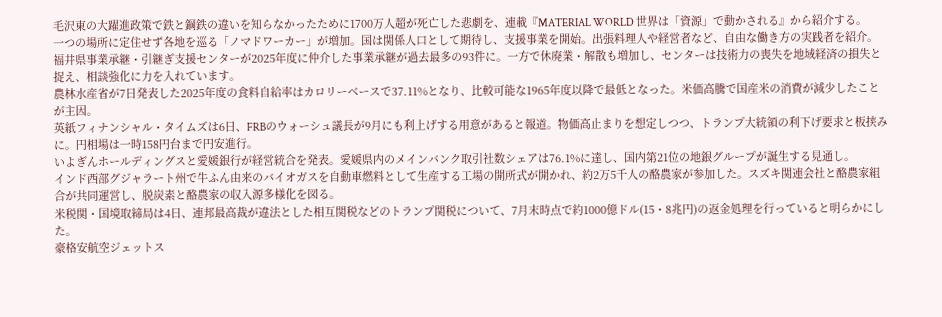毛沢東の大躍進政策で鉄と鋼鉄の違いを知らなかったために1700万人超が死亡した悲劇を、連載『MATERIAL WORLD 世界は「資源」で動かされる』から紹介する。
一つの場所に定住せず各地を巡る「ノマドワーカー」が増加。国は関係人口として期待し、支援事業を開始。出張料理人や経営者など、自由な働き方の実践者を紹介。
福井県事業承継・引継ぎ支援センターが2025年度に仲介した事業承継が過去最多の93件に。一方で休廃業・解散も増加し、センターは技術力の喪失を地域経済の損失と捉え、相談強化に力を入れています。
農林水産省が7日発表した2025年度の食料自給率はカロリーベースで37.11%となり、比較可能な1965年度以降で最低となった。米価高騰で国産米の消費が減少したことが主因。
英紙フィナンシャル・タイムズは6日、FRBのウォーシュ議長が9月にも利上げする用意があると報道。物価高止まりを想定しつつ、トランプ大統領の利下げ要求と板挟みに。円相場は一時158円台まで円安進行。
いよぎんホールディングスと愛媛銀行が経営統合を発表。愛媛県内のメインバンク取引社数シェアは76.1%に達し、国内第21位の地銀グループが誕生する見通し。
インド西部グジャラート州で牛ふん由来のバイオガスを自動車燃料として生産する工場の開所式が開かれ、約2万5千人の酪農家が参加した。スズキ関連会社と酪農家組合が共同運営し、脱炭素と酪農家の収入源多様化を図る。
米税関・国境取締局は4日、連邦最高裁が違法とした相互関税などのトランプ関税について、7月末時点で約1000億ドル(15・8兆円)の返金処理を行っていると明らかにした。
豪格安航空ジェットス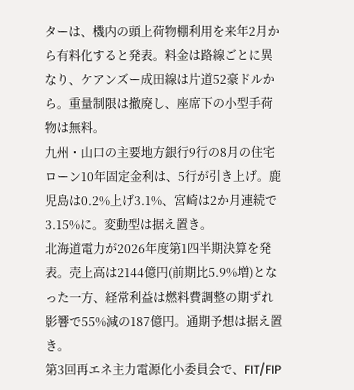ターは、機内の頭上荷物棚利用を来年2月から有料化すると発表。料金は路線ごとに異なり、ケアンズー成田線は片道52豪ドルから。重量制限は撤廃し、座席下の小型手荷物は無料。
九州・山口の主要地方銀行9行の8月の住宅ローン10年固定金利は、5行が引き上げ。鹿児島は0.2%上げ3.1%、宮崎は2か月連続で3.15%に。変動型は据え置き。
北海道電力が2026年度第1四半期決算を発表。売上高は2144億円(前期比5.9%増)となった一方、経常利益は燃料費調整の期ずれ影響で55%減の187億円。通期予想は据え置き。
第3回再エネ主力電源化小委員会で、FIT/FIP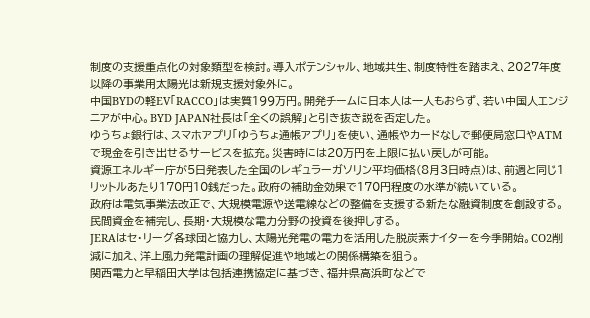制度の支援重点化の対象類型を検討。導入ポテンシャル、地域共生、制度特性を踏まえ、2027年度以降の事業用太陽光は新規支援対象外に。
中国BYDの軽EV「RACCO」は実質199万円。開発チームに日本人は一人もおらず、若い中国人エンジニアが中心。BYD JAPAN社長は「全くの誤解」と引き抜き説を否定した。
ゆうちょ銀行は、スマホアプリ「ゆうちょ通帳アプリ」を使い、通帳やカードなしで郵便局窓口やATMで現金を引き出せるサービスを拡充。災害時には20万円を上限に払い戻しが可能。
資源エネルギー庁が5日発表した全国のレギュラーガソリン平均価格(8月3日時点)は、前週と同じ1リットルあたり170円10銭だった。政府の補助金効果で170円程度の水準が続いている。
政府は電気事業法改正で、大規模電源や送電線などの整備を支援する新たな融資制度を創設する。民間資金を補完し、長期・大規模な電力分野の投資を後押しする。
JERAはセ・リーグ各球団と協力し、太陽光発電の電力を活用した脱炭素ナイターを今季開始。CO2削減に加え、洋上風力発電計画の理解促進や地域との関係構築を狙う。
関西電力と早稲田大学は包括連携協定に基づき、福井県高浜町などで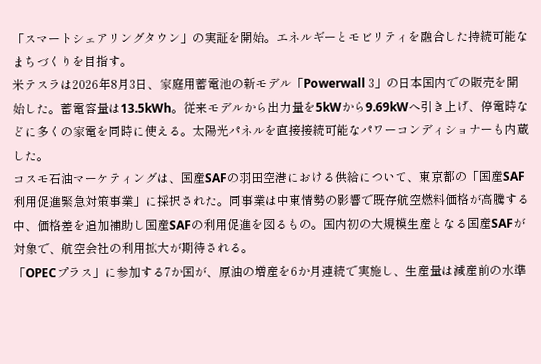「スマートシェアリングタウン」の実証を開始。エネルギーとモビリティを融合した持続可能なまちづくりを目指す。
米テスラは2026年8月3日、家庭用蓄電池の新モデル「Powerwall 3」の日本国内での販売を開始した。蓄電容量は13.5kWh。従来モデルから出力量を5kWから9.69kWへ引き上げ、停電時などに多くの家電を同時に使える。太陽光パネルを直接接続可能なパワーコンディショナーも内蔵した。
コスモ石油マーケティングは、国産SAFの羽田空港における供給について、東京都の「国産SAF利用促進緊急対策事業」に採択された。同事業は中東情勢の影響で既存航空燃料価格が高騰する中、価格差を追加補助し国産SAFの利用促進を図るもの。国内初の大規模生産となる国産SAFが対象で、航空会社の利用拡大が期待される。
「OPECプラス」に参加する7か国が、原油の増産を6か月連続で実施し、生産量は減産前の水準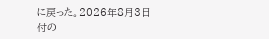に戻った。2026年8月3日付の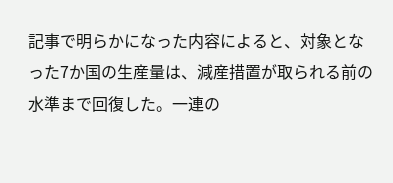記事で明らかになった内容によると、対象となった7か国の生産量は、減産措置が取られる前の水準まで回復した。一連の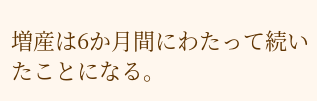増産は6か月間にわたって続いたことになる。